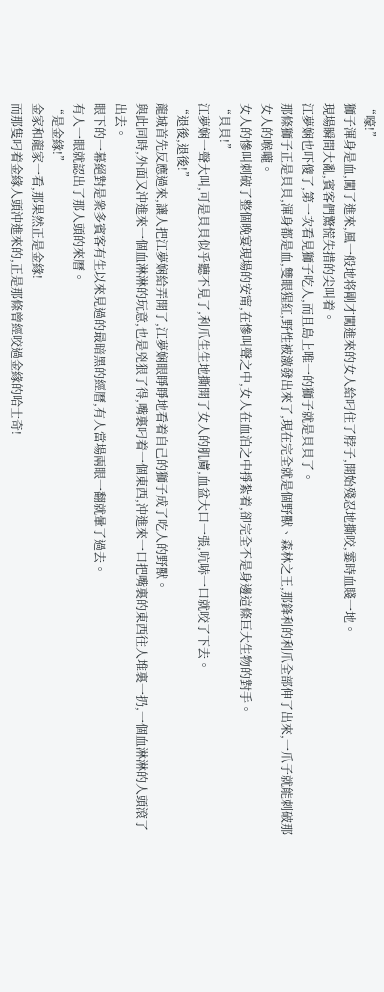“嚎!”
獅子渾身是血,闖了進來,風一般地将剛才闖進來的女人給叼住了脖子,開始殘忍地撕咬,霎時血賤一地。
現場瞬間大亂,賓客們驚慌失措的尖叫着。
江夢娴也吓傻了,第一次看見獅子吃人,而且島上唯一的獅子就是貝貝了。
那條獅子正是貝貝,渾身都是血,雙眼猩紅,野性被激發出來了,現在完全就是個野獸、森林之王,那鋒利的利爪全部伸了出來,一爪子就能刺破那女人的喉嚨。
女人的慘叫刺破了整個晚宴現場的安甯,在慘叫聲之中,女人在血泊之中掙紮着,卻完全不是身邊這條巨大生物的對手。
“貝貝!”
江夢娴一聲大叫,可是貝貝似乎聽不見了,利爪生生地撕開了女人的肌膚,血盆大口一張,吭哧一口就咬了下去。
“退後,退後!”
龍城首先反應過來,讓人把江夢娴給弄開了,江夢娴眼睜睜地看着自己的獅子成了吃人的野獸。
與此同時,外面又沖進來一個血淋淋的玩意,也是兇狠了得,嘴裏叼着一個東西,沖進來一口把嘴裏的東西往人堆裏一扔,一個血淋淋的人頭滾了出去。
眼下的一幕絕對是衆多賓客有生以來見過的最暗黑的經曆,有人當場兩眼一翻就暈了過去。
有人一眼就認出了那人頭的來曆。
“是金緣!”
金家和龍家一看,那果然正是金緣!
而那隻叼着金緣人頭沖進來的,正是那條曾經咬過金緣的哈士奇!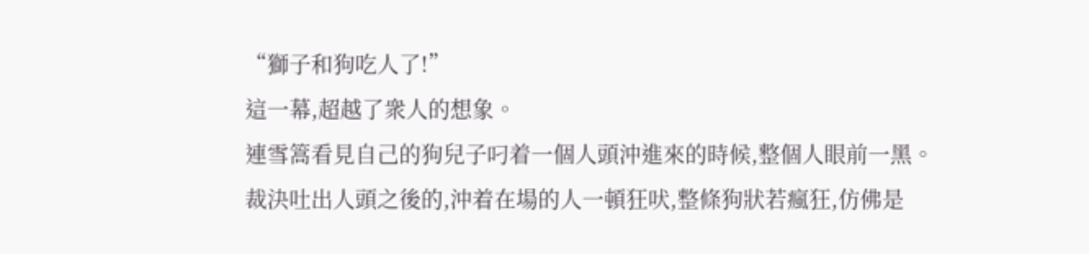“獅子和狗吃人了!”
這一幕,超越了衆人的想象。
連雪篙看見自己的狗兒子叼着一個人頭沖進來的時候,整個人眼前一黑。
裁決吐出人頭之後的,沖着在場的人一頓狂吠,整條狗狀若瘋狂,仿佛是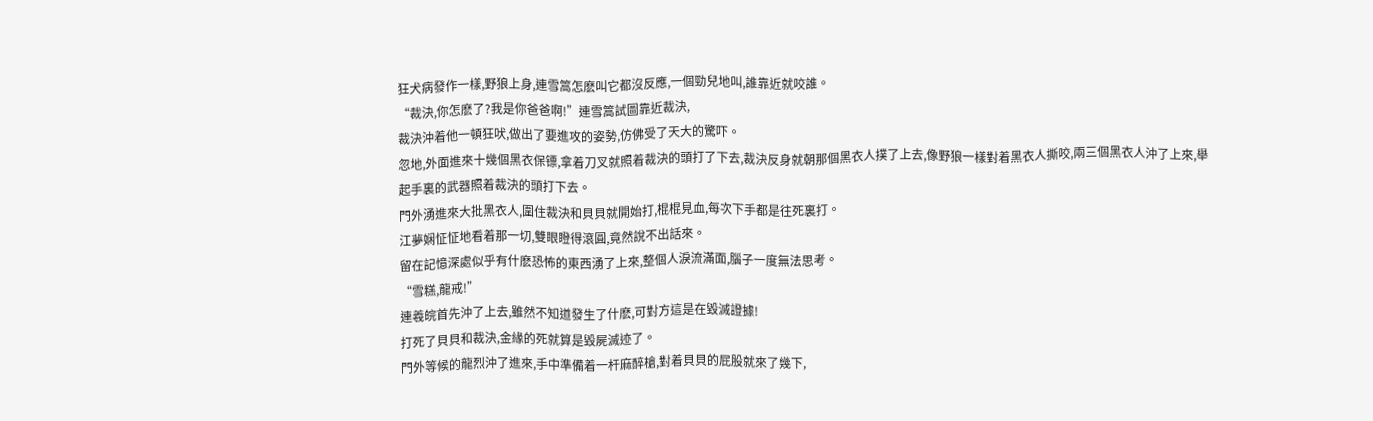狂犬病發作一樣,野狼上身,連雪篙怎麽叫它都沒反應,一個勁兒地叫,誰靠近就咬誰。
“裁決,你怎麽了?我是你爸爸啊!”連雪篙試圖靠近裁決,
裁決沖着他一頓狂吠,做出了要進攻的姿勢,仿佛受了天大的驚吓。
忽地,外面進來十幾個黑衣保镖,拿着刀叉就照着裁決的頭打了下去,裁決反身就朝那個黑衣人撲了上去,像野狼一樣對着黑衣人撕咬,兩三個黑衣人沖了上來,舉起手裏的武器照着裁決的頭打下去。
門外湧進來大批黑衣人,圍住裁決和貝貝就開始打,棍棍見血,每次下手都是往死裏打。
江夢娴怔怔地看着那一切,雙眼瞪得滾圓,竟然說不出話來。
留在記憶深處似乎有什麽恐怖的東西湧了上來,整個人淚流滿面,腦子一度無法思考。
“雪糕,龍戒!”
連羲皖首先沖了上去,雖然不知道發生了什麽,可對方這是在毀滅證據!
打死了貝貝和裁決,金緣的死就算是毀屍滅迹了。
門外等候的龍烈沖了進來,手中準備着一杆麻醉槍,對着貝貝的屁股就來了幾下,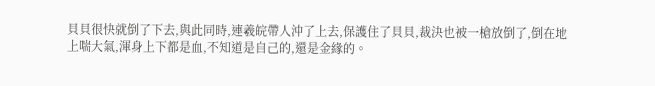貝貝很快就倒了下去,與此同時,連羲皖帶人沖了上去,保護住了貝貝,裁決也被一槍放倒了,倒在地上喘大氣,渾身上下都是血,不知道是自己的,還是金緣的。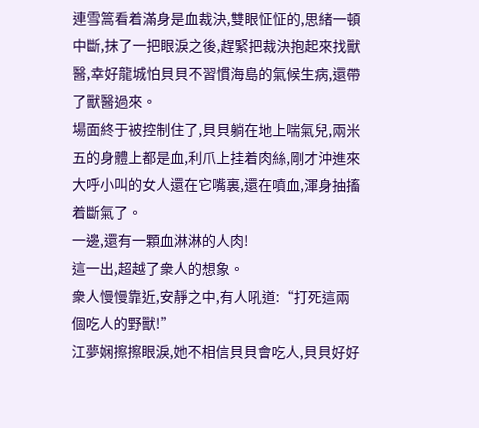連雪篙看着滿身是血裁決,雙眼怔怔的,思緒一頓中斷,抹了一把眼淚之後,趕緊把裁決抱起來找獸醫,幸好龍城怕貝貝不習慣海島的氣候生病,還帶了獸醫過來。
場面終于被控制住了,貝貝躺在地上喘氣兒,兩米五的身體上都是血,利爪上挂着肉絲,剛才沖進來大呼小叫的女人還在它嘴裏,還在噴血,渾身抽搐着斷氣了。
一邊,還有一顆血淋淋的人肉!
這一出,超越了衆人的想象。
衆人慢慢靠近,安靜之中,有人吼道:“打死這兩個吃人的野獸!”
江夢娴擦擦眼淚,她不相信貝貝會吃人,貝貝好好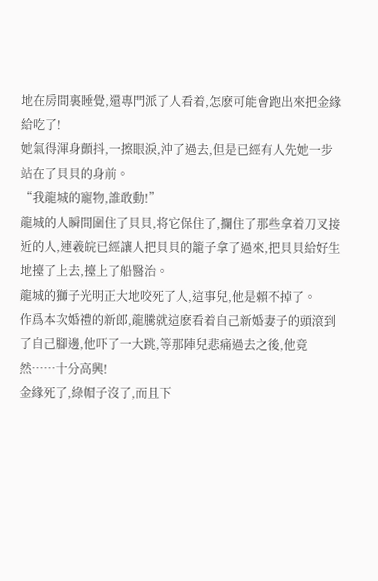地在房間裏睡覺,還專門派了人看着,怎麽可能會跑出來把金緣給吃了!
她氣得渾身顫抖,一擦眼淚,沖了過去,但是已經有人先她一步站在了貝貝的身前。
“我龍城的寵物,誰敢動!”
龍城的人瞬間圍住了貝貝,将它保住了,攔住了那些拿着刀叉接近的人,連羲皖已經讓人把貝貝的籠子拿了過來,把貝貝給好生地擡了上去,擡上了船醫治。
龍城的獅子光明正大地咬死了人,這事兒,他是賴不掉了。
作爲本次婚禮的新郎,龍騰就這麽看着自己新婚妻子的頭滾到了自己腳邊,他吓了一大跳,等那陣兒悲痛過去之後,他竟然……十分高興!
金緣死了,綠帽子沒了,而且下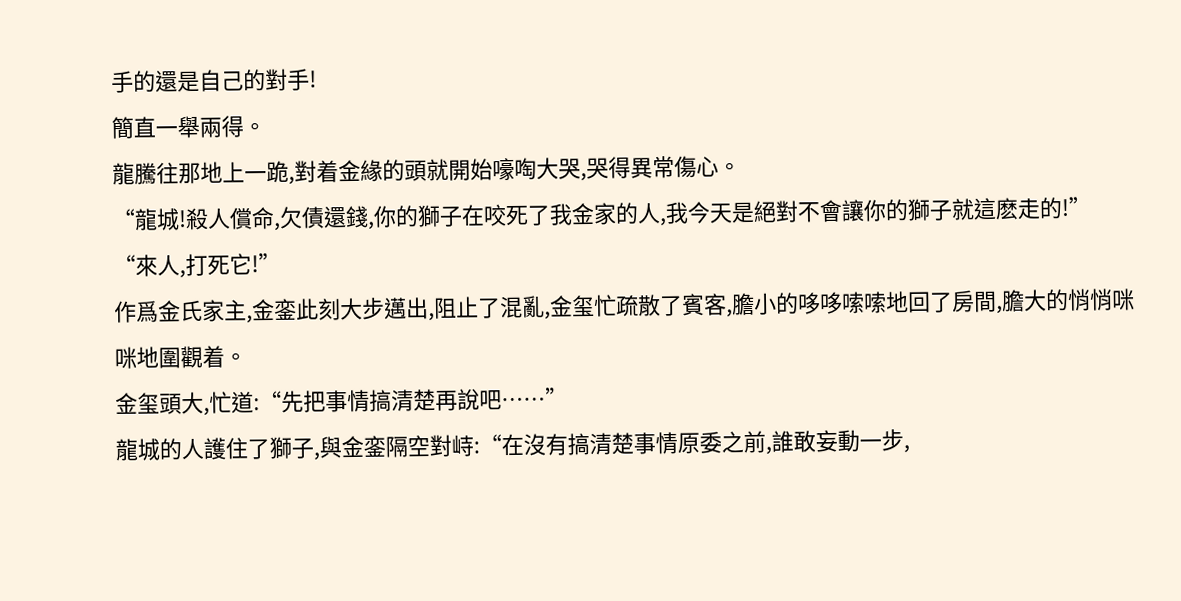手的還是自己的對手!
簡直一舉兩得。
龍騰往那地上一跪,對着金緣的頭就開始嚎啕大哭,哭得異常傷心。
“龍城!殺人償命,欠債還錢,你的獅子在咬死了我金家的人,我今天是絕對不會讓你的獅子就這麽走的!”
“來人,打死它!”
作爲金氏家主,金銮此刻大步邁出,阻止了混亂,金玺忙疏散了賓客,膽小的哆哆嗦嗦地回了房間,膽大的悄悄咪咪地圍觀着。
金玺頭大,忙道:“先把事情搞清楚再說吧……”
龍城的人護住了獅子,與金銮隔空對峙:“在沒有搞清楚事情原委之前,誰敢妄動一步,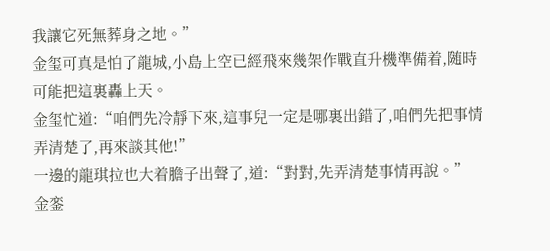我讓它死無葬身之地。”
金玺可真是怕了龍城,小島上空已經飛來幾架作戰直升機準備着,随時可能把這裏轟上天。
金玺忙道:“咱們先冷靜下來,這事兒一定是哪裏出錯了,咱們先把事情弄清楚了,再來談其他!”
一邊的龍琪拉也大着膽子出聲了,道:“對對,先弄清楚事情再說。”
金銮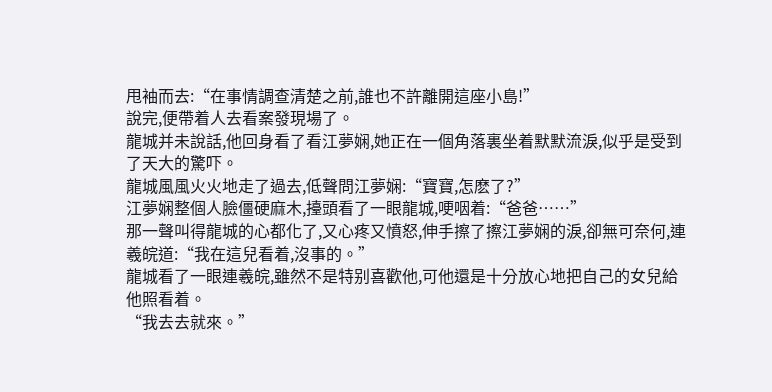甩袖而去:“在事情調查清楚之前,誰也不許離開這座小島!”
說完,便帶着人去看案發現場了。
龍城并未說話,他回身看了看江夢娴,她正在一個角落裏坐着默默流淚,似乎是受到了天大的驚吓。
龍城風風火火地走了過去,低聲問江夢娴:“寶寶,怎麽了?”
江夢娴整個人臉僵硬麻木,擡頭看了一眼龍城,哽咽着:“爸爸……”
那一聲叫得龍城的心都化了,又心疼又憤怒,伸手擦了擦江夢娴的淚,卻無可奈何,連羲皖道:“我在這兒看着,沒事的。”
龍城看了一眼連羲皖,雖然不是特别喜歡他,可他還是十分放心地把自己的女兒給他照看着。
“我去去就來。”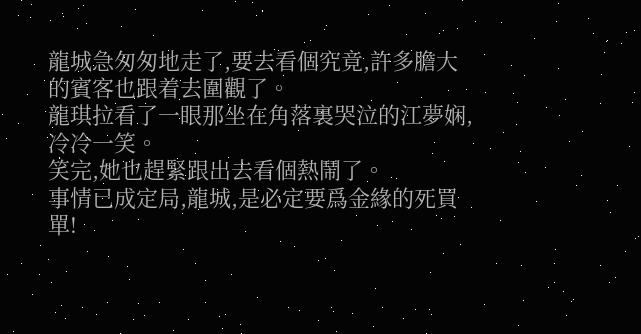龍城急匆匆地走了,要去看個究竟,許多膽大的賓客也跟着去圍觀了。
龍琪拉看了一眼那坐在角落裏哭泣的江夢娴,冷冷一笑。
笑完,她也趕緊跟出去看個熱鬧了。
事情已成定局,龍城,是必定要爲金緣的死買單!